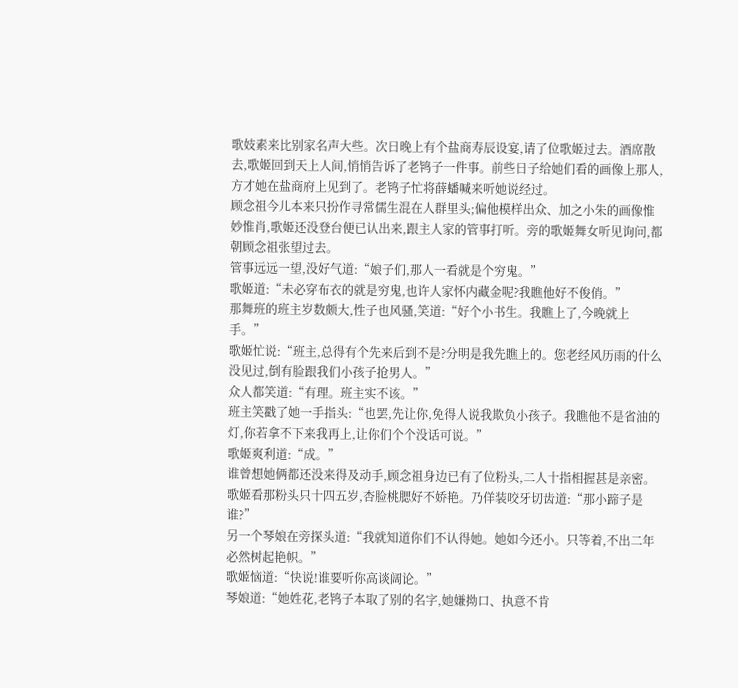歌妓素来比别家名声大些。次日晚上有个盐商寿辰设宴,请了位歌姬过去。酒席散去,歌姬回到天上人间,悄悄告诉了老鸨子一件事。前些日子给她们看的画像上那人,方才她在盐商府上见到了。老鸨子忙将薛蟠喊来听她说经过。
顾念祖今儿本来只扮作寻常儒生混在人群里头;偏他模样出众、加之小朱的画像惟妙惟肖,歌姬还没登台便已认出来,跟主人家的管事打听。旁的歌姬舞女听见询问,都朝顾念祖张望过去。
管事远远一望,没好气道:“娘子们,那人一看就是个穷鬼。”
歌姬道:“未必穿布衣的就是穷鬼,也许人家怀内藏金呢?我瞧他好不俊俏。”
那舞班的班主岁数颇大,性子也风骚,笑道:“好个小书生。我瞧上了,今晚就上手。”
歌姬忙说:“班主,总得有个先来后到不是?分明是我先瞧上的。您老经风历雨的什么没见过,倒有脸跟我们小孩子抢男人。”
众人都笑道:“有理。班主实不该。”
班主笑戳了她一手指头:“也罢,先让你,免得人说我欺负小孩子。我瞧他不是省油的灯,你若拿不下来我再上,让你们个个没话可说。”
歌姬爽利道:“成。”
谁曾想她俩都还没来得及动手,顾念祖身边已有了位粉头,二人十指相握甚是亲密。歌姬看那粉头只十四五岁,杏脸桃腮好不娇艳。乃佯装咬牙切齿道:“那小蹄子是谁?”
另一个琴娘在旁探头道:“我就知道你们不认得她。她如今还小。只等着,不出二年必然树起艳帜。”
歌姬恼道:“快说!谁要听你高谈阔论。”
琴娘道:“她姓花,老鸨子本取了别的名字,她嫌拗口、执意不肯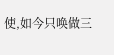使,如今只唤做三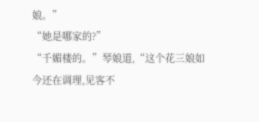娘。”
“她是哪家的?”
“千媚楼的。”琴娘道,“这个花三娘如今还在调理,见客不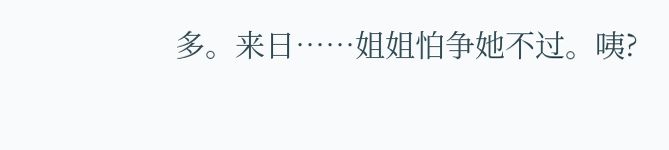多。来日……姐姐怕争她不过。咦?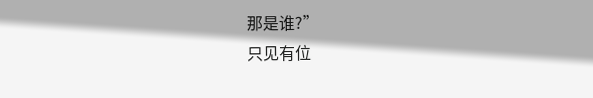那是谁?”
只见有位